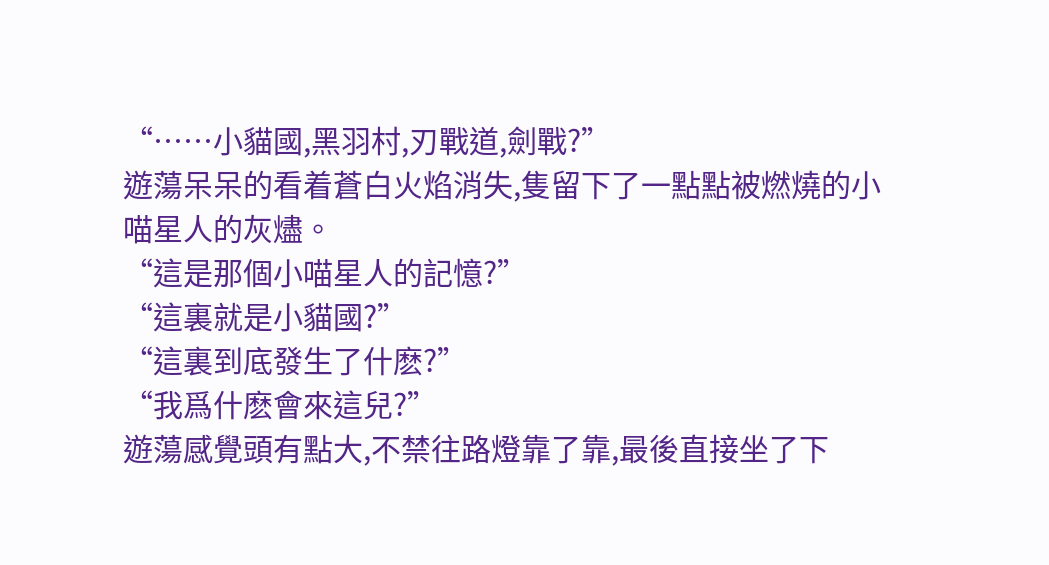“……小貓國,黑羽村,刃戰道,劍戰?”
遊蕩呆呆的看着蒼白火焰消失,隻留下了一點點被燃燒的小喵星人的灰燼。
“這是那個小喵星人的記憶?”
“這裏就是小貓國?”
“這裏到底發生了什麽?”
“我爲什麽會來這兒?”
遊蕩感覺頭有點大,不禁往路燈靠了靠,最後直接坐了下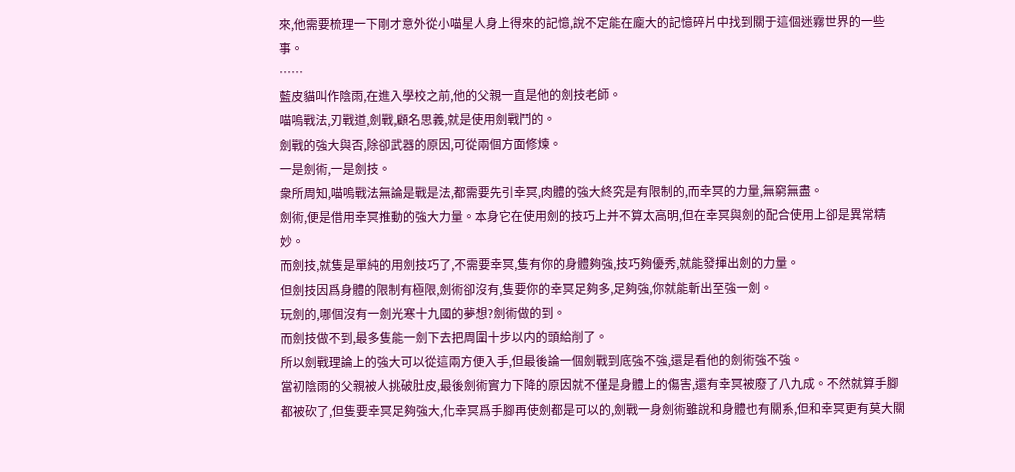來,他需要梳理一下剛才意外從小喵星人身上得來的記憶,說不定能在龐大的記憶碎片中找到關于這個迷霧世界的一些事。
……
藍皮貓叫作陰雨,在進入學校之前,他的父親一直是他的劍技老師。
喵嗚戰法,刃戰道,劍戰,顧名思義,就是使用劍戰鬥的。
劍戰的強大與否,除卻武器的原因,可從兩個方面修煉。
一是劍術,一是劍技。
衆所周知,喵嗚戰法無論是戰是法,都需要先引幸冥,肉體的強大終究是有限制的,而幸冥的力量,無窮無盡。
劍術,便是借用幸冥推動的強大力量。本身它在使用劍的技巧上并不算太高明,但在幸冥與劍的配合使用上卻是異常精妙。
而劍技,就隻是單純的用劍技巧了,不需要幸冥,隻有你的身體夠強,技巧夠優秀,就能發揮出劍的力量。
但劍技因爲身體的限制有極限,劍術卻沒有,隻要你的幸冥足夠多,足夠強,你就能斬出至強一劍。
玩劍的,哪個沒有一劍光寒十九國的夢想?劍術做的到。
而劍技做不到,最多隻能一劍下去把周圍十步以内的頭給削了。
所以劍戰理論上的強大可以從這兩方便入手,但最後論一個劍戰到底強不強,還是看他的劍術強不強。
當初陰雨的父親被人挑破肚皮,最後劍術實力下降的原因就不僅是身體上的傷害,還有幸冥被廢了八九成。不然就算手腳都被砍了,但隻要幸冥足夠強大,化幸冥爲手腳再使劍都是可以的,劍戰一身劍術雖說和身體也有關系,但和幸冥更有莫大關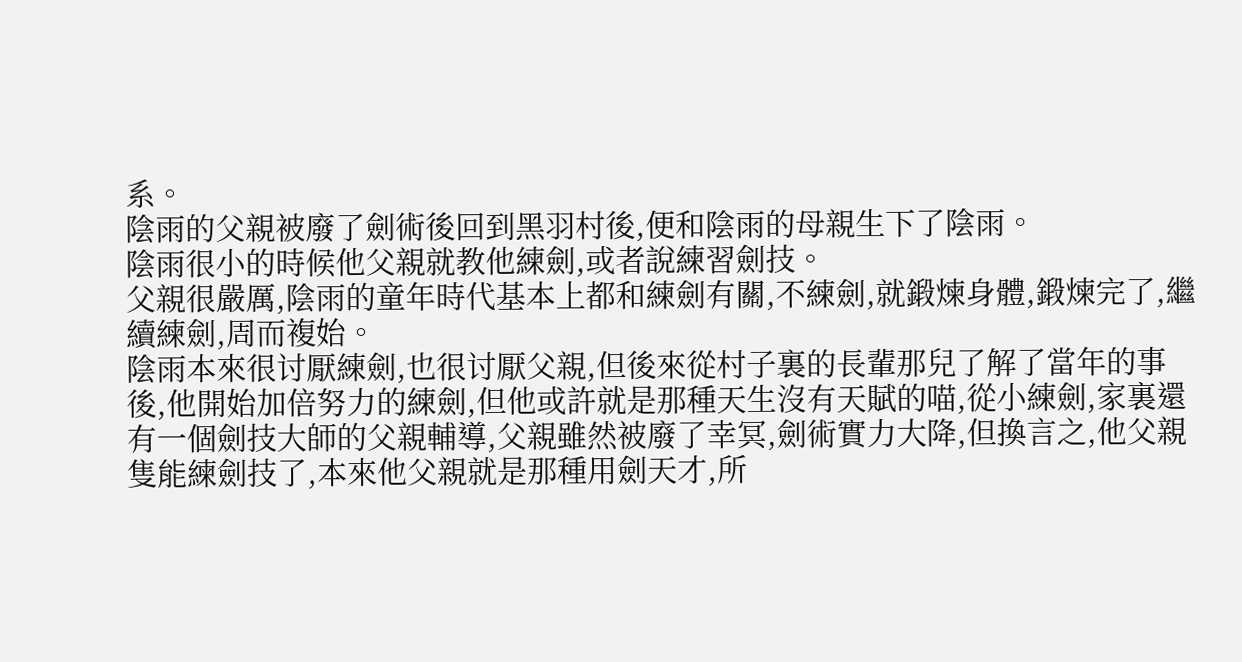系。
陰雨的父親被廢了劍術後回到黑羽村後,便和陰雨的母親生下了陰雨。
陰雨很小的時候他父親就教他練劍,或者說練習劍技。
父親很嚴厲,陰雨的童年時代基本上都和練劍有關,不練劍,就鍛煉身體,鍛煉完了,繼續練劍,周而複始。
陰雨本來很讨厭練劍,也很讨厭父親,但後來從村子裏的長輩那兒了解了當年的事後,他開始加倍努力的練劍,但他或許就是那種天生沒有天賦的喵,從小練劍,家裏還有一個劍技大師的父親輔導,父親雖然被廢了幸冥,劍術實力大降,但換言之,他父親隻能練劍技了,本來他父親就是那種用劍天才,所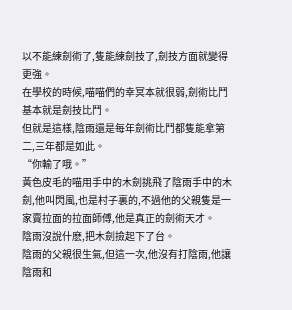以不能練劍術了,隻能練劍技了,劍技方面就變得更強。
在學校的時候,喵喵們的幸冥本就很弱,劍術比鬥基本就是劍技比鬥。
但就是這樣,陰雨還是每年劍術比鬥都隻能拿第二,三年都是如此。
“你輸了哦。”
黃色皮毛的喵用手中的木劍挑飛了陰雨手中的木劍,他叫閃風,也是村子裏的,不過他的父親隻是一家賣拉面的拉面師傅,他是真正的劍術天才。
陰雨沒說什麽,把木劍撿起下了台。
陰雨的父親很生氣,但這一次,他沒有打陰雨,他讓陰雨和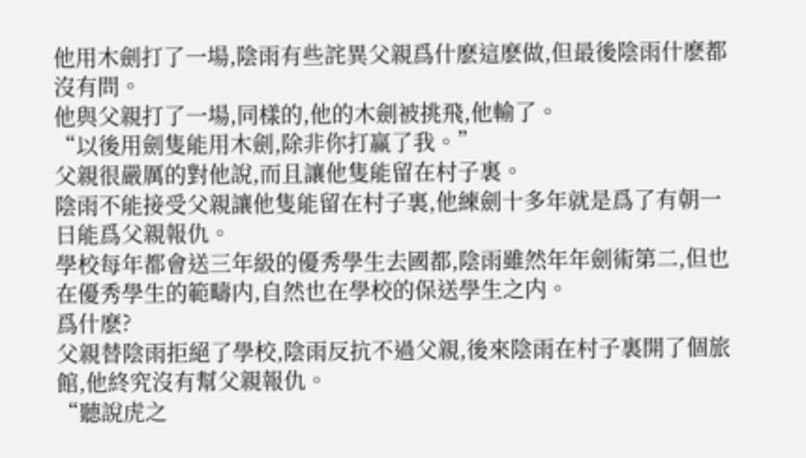他用木劍打了一場,陰雨有些詫異父親爲什麽這麽做,但最後陰雨什麽都沒有問。
他與父親打了一場,同樣的,他的木劍被挑飛,他輸了。
“以後用劍隻能用木劍,除非你打赢了我。”
父親很嚴厲的對他說,而且讓他隻能留在村子裏。
陰雨不能接受父親讓他隻能留在村子裏,他練劍十多年就是爲了有朝一日能爲父親報仇。
學校每年都會送三年級的優秀學生去國都,陰雨雖然年年劍術第二,但也在優秀學生的範疇内,自然也在學校的保送學生之内。
爲什麽?
父親替陰雨拒絕了學校,陰雨反抗不過父親,後來陰雨在村子裏開了個旅館,他終究沒有幫父親報仇。
“聽說虎之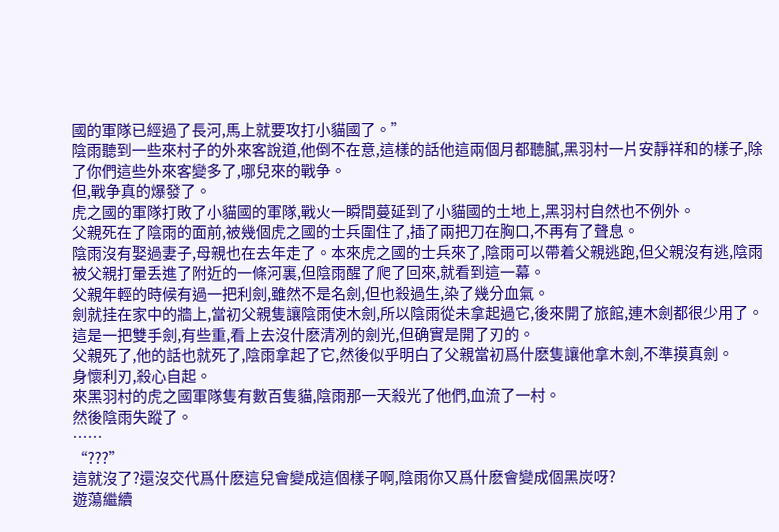國的軍隊已經過了長河,馬上就要攻打小貓國了。”
陰雨聽到一些來村子的外來客說道,他倒不在意,這樣的話他這兩個月都聽膩,黑羽村一片安靜祥和的樣子,除了你們這些外來客變多了,哪兒來的戰争。
但,戰争真的爆發了。
虎之國的軍隊打敗了小貓國的軍隊,戰火一瞬間蔓延到了小貓國的土地上,黑羽村自然也不例外。
父親死在了陰雨的面前,被幾個虎之國的士兵圍住了,插了兩把刀在胸口,不再有了聲息。
陰雨沒有娶過妻子,母親也在去年走了。本來虎之國的士兵來了,陰雨可以帶着父親逃跑,但父親沒有逃,陰雨被父親打暈丢進了附近的一條河裏,但陰雨醒了爬了回來,就看到這一幕。
父親年輕的時候有過一把利劍,雖然不是名劍,但也殺過生,染了幾分血氣。
劍就挂在家中的牆上,當初父親隻讓陰雨使木劍,所以陰雨從未拿起過它,後來開了旅館,連木劍都很少用了。
這是一把雙手劍,有些重,看上去沒什麽清冽的劍光,但确實是開了刃的。
父親死了,他的話也就死了,陰雨拿起了它,然後似乎明白了父親當初爲什麽隻讓他拿木劍,不準摸真劍。
身懷利刃,殺心自起。
來黑羽村的虎之國軍隊隻有數百隻貓,陰雨那一天殺光了他們,血流了一村。
然後陰雨失蹤了。
……
“???”
這就沒了?還沒交代爲什麽這兒會變成這個樣子啊,陰雨你又爲什麽會變成個黑炭呀?
遊蕩繼續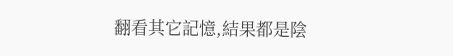翻看其它記憶,結果都是陰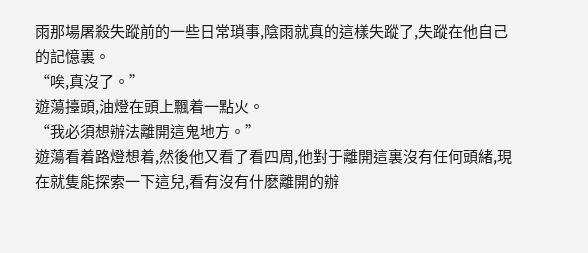雨那場屠殺失蹤前的一些日常瑣事,陰雨就真的這樣失蹤了,失蹤在他自己的記憶裏。
“唉,真沒了。”
遊蕩擡頭,油燈在頭上飄着一點火。
“我必須想辦法離開這鬼地方。”
遊蕩看着路燈想着,然後他又看了看四周,他對于離開這裏沒有任何頭緒,現在就隻能探索一下這兒,看有沒有什麽離開的辦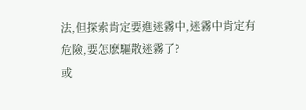法,但探索肯定要進迷霧中,迷霧中肯定有危險,要怎麽驅散迷霧了?
或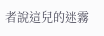者說這兒的迷霧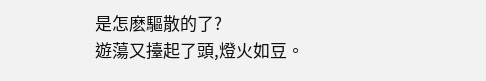是怎麽驅散的了?
遊蕩又擡起了頭,燈火如豆。